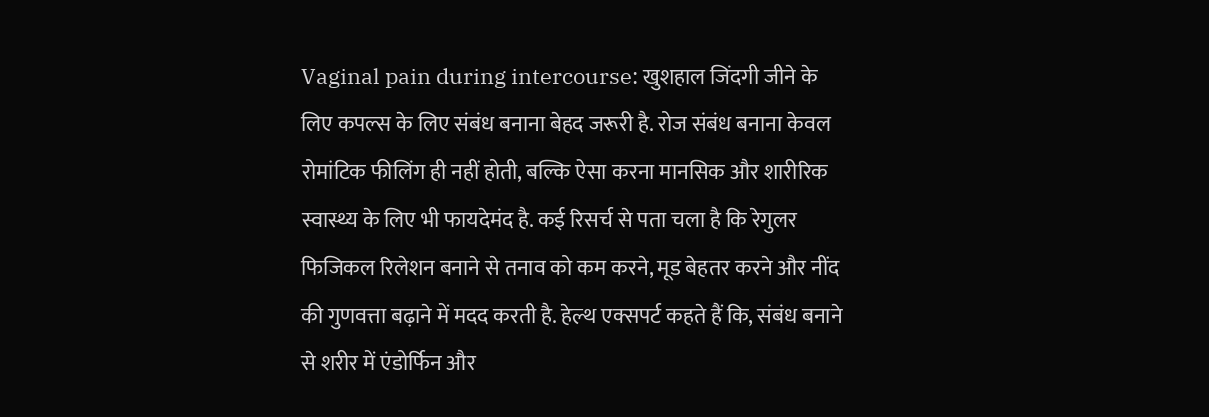Vaginal pain during intercourse: खुशहाल जिंदगी जीने के लिए कपल्स के लिए संबंध बनाना बेहद जरूरी है. रोज संबंध बनाना केवल रोमांटिक फीलिंग ही नहीं होती, बल्कि ऐसा करना मानसिक और शारीरिक स्वास्थ्य के लिए भी फायदेमंद है. कई रिसर्च से पता चला है कि रेगुलर फिजिकल रिलेशन बनाने से तनाव को कम करने, मूड बेहतर करने और नींद की गुणवत्ता बढ़ाने में मदद करती है. हेल्थ एक्सपर्ट कहते हैं कि, संबंध बनाने से शरीर में एंडोर्फिन और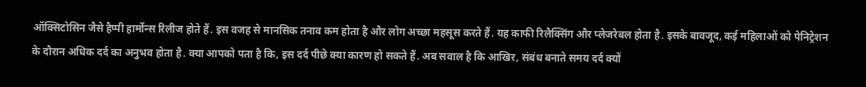ऑक्सिटोसिन जैसे हैप्पी हार्मोन्स रिलीज होते हैं. इस वजह से मानसिक तनाव कम होता है और लोग अच्छा महसूस करते हैं. यह काफी रिलैक्सिंग और प्लेजरेबल होता है. इसके बावजूद, कई महिलाओं को पेनिट्रेशन के दौरान अधिक दर्द का अनुभव होता है. क्या आपको पता है कि, इस दर्द पीछे क्या कारण हो सकते हैं. अब सवाल है कि आखिर, संबंध बनाते समय दर्द क्यों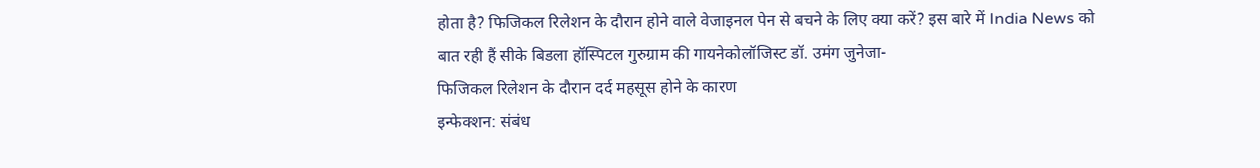होता है? फिजिकल रिलेशन के दौरान होने वाले वेजाइनल पेन से बचने के लिए क्या करें? इस बारे में India News को बात रही हैं सीके बिडला हॉस्पिटल गुरुग्राम की गायनेकोलॉजिस्ट डॉ. उमंग जुनेजा-
फिजिकल रिलेशन के दौरान दर्द महसूस होने के कारण
इन्फेक्शन: संबंध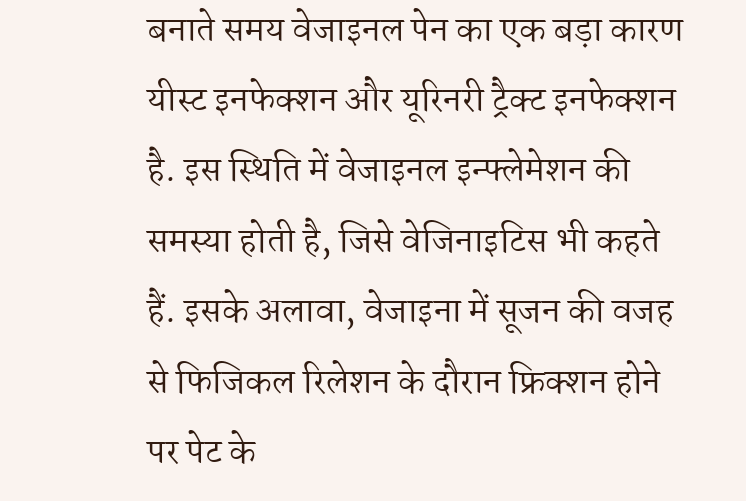बनाते समय वेजाइनल पेन का एक बड़ा कारण यीस्ट इनफेक्शन और यूरिनरी ट्रैक्ट इनफेक्शन है. इस स्थिति में वेजाइनल इन्फ्लेमेशन की समस्या होती है, जिसे वेजिनाइटिस भी कहते हैं. इसके अलावा, वेजाइना में सूजन की वजह से फिजिकल रिलेशन के दौरान फ्रिक्शन होने पर पेट के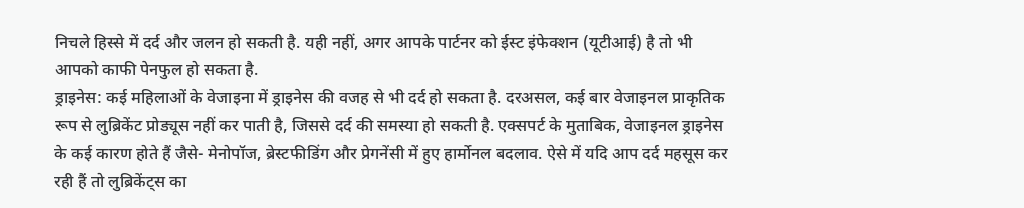निचले हिस्से में दर्द और जलन हो सकती है. यही नहीं, अगर आपके पार्टनर को ईस्ट इंफेक्शन (यूटीआई) है तो भी आपको काफी पेनफुल हो सकता है.
ड्राइनेस: कई महिलाओं के वेजाइना में ड्राइनेस की वजह से भी दर्द हो सकता है. दरअसल, कई बार वेजाइनल प्राकृतिक रूप से लुब्रिकेंट प्रोड्यूस नहीं कर पाती है, जिससे दर्द की समस्या हो सकती है. एक्सपर्ट के मुताबिक, वेजाइनल ड्राइनेस के कई कारण होते हैं जैसे- मेनोपॉज, ब्रेस्टफीडिंग और प्रेगनेंसी में हुए हार्मोनल बदलाव. ऐसे में यदि आप दर्द महसूस कर रही हैं तो लुब्रिकेंट्स का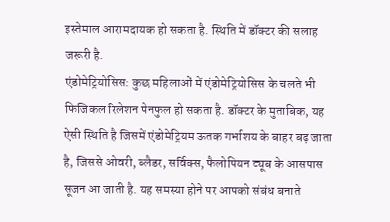इस्तेमाल आरामदायक हो सकता है. स्थिति में डॉक्टर की सलाह जरूरी है.
एंडोमेट्रियोसिस: कुछ महिलाओं में एंडोमेट्रियोसिस के चलते भी फिजिकल रिलेशन पेनफुल हो सकता है. डॉक्टर के मुताबिक, यह ऐसी स्थिति है जिसमें एंडोमेट्रियम ऊतक गर्भाशय के बाहर बढ़ जाता है, जिससे ओवरी, ब्लैडर, सर्विक्स, फैलोपियन ट्यूब के आसपास सूजन आ जाती है. यह समस्या होने पर आपको संबंध बनाते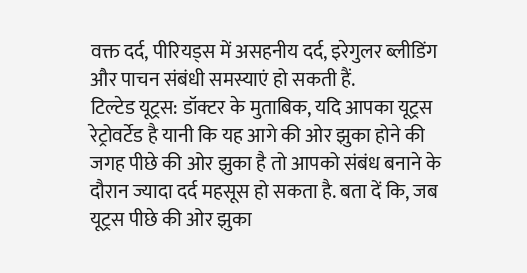वक्त दर्द, पीरियड्स में असहनीय दर्द, इरेगुलर ब्लीडिंग और पाचन संबंधी समस्याएं हो सकती हैं.
टिल्टेड यूट्रस: डॉक्टर के मुताबिक, यदि आपका यूट्रस रेट्रोवर्टेड है यानी कि यह आगे की ओर झुका होने की जगह पीछे की ओर झुका है तो आपको संबंध बनाने के दौरान ज्यादा दर्द महसूस हो सकता है. बता दें कि, जब यूट्रस पीछे की ओर झुका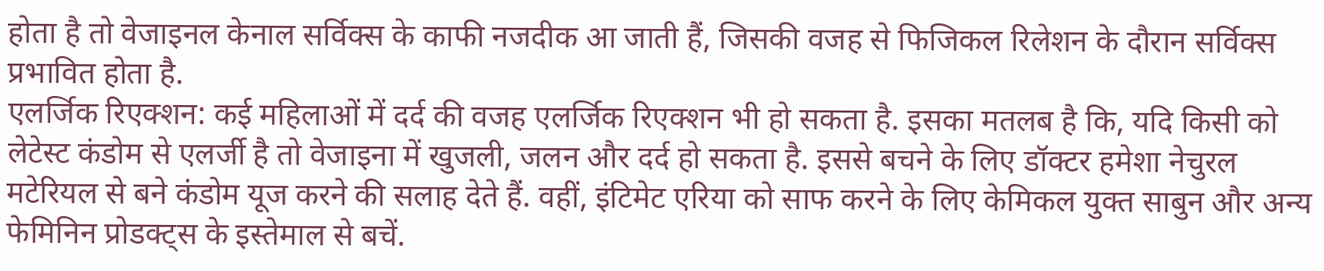होता है तो वेजाइनल केनाल सर्विक्स के काफी नजदीक आ जाती हैं, जिसकी वजह से फिजिकल रिलेशन के दौरान सर्विक्स प्रभावित होता है.
एलर्जिक रिएक्शन: कई महिलाओं में दर्द की वजह एलर्जिक रिएक्शन भी हो सकता है. इसका मतलब है कि, यदि किसी को लेटेस्ट कंडोम से एलर्जी है तो वेजाइना में खुजली, जलन और दर्द हो सकता है. इससे बचने के लिए डॉक्टर हमेशा नेचुरल मटेरियल से बने कंडोम यूज करने की सलाह देते हैं. वहीं, इंटिमेट एरिया को साफ करने के लिए केमिकल युक्त साबुन और अन्य फेमिनिन प्रोडक्ट्स के इस्तेमाल से बचें.